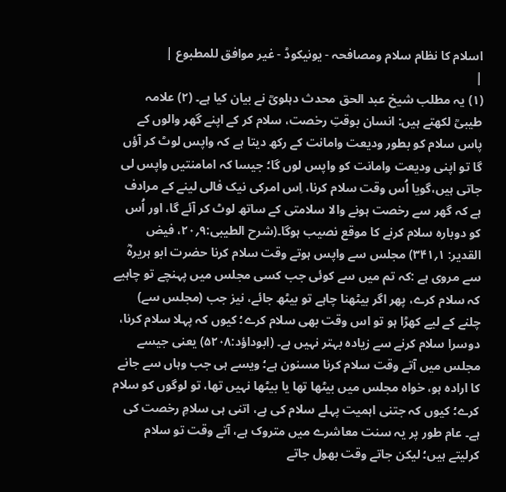اسلام کا نظام سلام ومصافحہ - یونیکوڈ - غیر موافق للمطبوع |
|
(۱) یہ مطلب شیخ عبد الحق محدث دہلویؒ نے بیان کیا ہے۔ (۲) علامہ طیبیؒ لکھتے ہیں: انسان بوقتِ رخصت، سلام کر کے اپنے گھر والوں کے پاس سلام کو بطور ودیعت وامانت کے رکھ دیتا ہے کہ واپس لوٹ کر آؤں گا تو اپنی ودیعت وامانت کو واپس لوں گا؛ جیسا کہ امامنتیں واپس لی جاتی ہیں،گویا اُس وقت سلام کرنا، اِس امرکی نیک فالی لینے کے مرادف ہے کہ گھر سے رخصت ہونے والا سلامتی کے ساتھ لوٹ کر آئے گا، اور اُس کو دوبارہ سلام کرنے کا موقع نصیب ہوگا۔(شرح الطیبی:۹؍۲۰، فیض القدیر: ۱؍۳۴۱) مجلس سے واپس ہوتے وقت سلام کرنا حضرت ابو ہریرہؓ سے مروی ہے :کہ تم میں سے کوئی جب کسی مجلس میں پہنچے تو چاہیے کہ سلام کرے، پھر اگر بیٹھنا چاہے تو بیٹھ جائے، نیز جب (مجلس سے) چلنے کے لیے کھڑا ہو تو اس وقت بھی سلام کرے؛ کیوں کہ پہلا سلام کرنا، دوسرا سلام کرنے سے زیادہ بہتر نہیں ہے۔ (ابوداؤد:۵۲۰۸) یعنی جیسے مجلس میں آتے وقت سلام کرنا مسنون ہے؛ ویسے ہی جب وہاں سے جانے کا ارادہ ہو، خواہ مجلس میں بیٹھا تھا یا بیٹھا نہیں تھا، تو لوگوں کو سلام کرے؛ کیوں کہ جتنی اہمیت پہلے سلام کی ہے، اتنی ہی سلامِ رخصت کی ہے۔ عام طور پر یہ سنت معاشرے میں متروک ہے، آتے وقت تو سلام کرلیتے ہیں؛ لیکن جاتے وقت بھول جاتے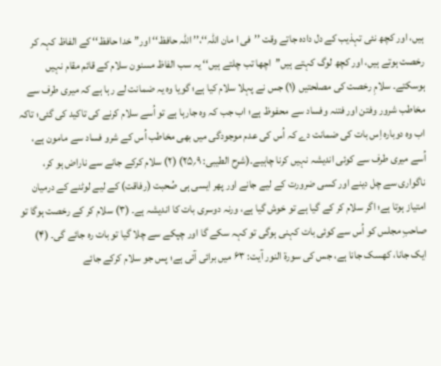ہیں، اور کچھ نئی تہذیب کے دل دادہ جاتے وقت ’’فی ا مان اللہ‘‘،’’ اللہ حافظ‘‘ اور’’ خدا حافظ‘‘ کے الفاظ کہہ کر رخصت ہوتے ہیں، اور کچھ لوگ کہتے ہیں’’اچھا تب چلتے ہیں‘‘ یہ سب الفاظ مسنون سلام کے قائم مقام نہیں ہوسکتے۔ سلامِ رخصت کی مصلحتیں (۱) جس نے پہلا سلام کیا ہے؛ گویا وہ یہ ضمانت لے رہا ہے کہ میری طرف سے مخاطب شرور وفتن اور فتنہ وفساد سے محفوظ ہے؛ اب جب کہ وہ جارہا ہے تو اُسے سلام کرنے کی تاکید کی گئی؛ تاکہ اب وہ دوبارہ اِس بات کی ضمانت دے کہ اُس کی عدم موجودگی میں بھی مخاطب اُس کے شرو فساد سے مامون ہے، اُسے میری طرف سے کوئی اندیشہ نہیں کرنا چاہیے۔(شرح الطیبی: ۹؍۲۵) (۲) سلام کرکے جانے سے ناراض ہو کر، ناگواری سے چل دینے اور کسی ضرورت کے لیے جانے اور پھر ایسی ہی صُحبت (رفاقت) کے لیے لوٹنے کے درمیان امتیاز ہوتا ہے؛ اگر سلام کر کے گیا ہے تو خوش گیا ہے، ورنہ دوسری بات کا اندیشہ ہے۔ (۳) سلام کر کے رخصت ہوگا تو صاحبِ مجلس کو اُس سے کوئی بات کہنی ہوگی تو کہہ سکے گا اور چپکے سے چلا گیا تو بات رہ جائے گی۔ (۴) ایک جانا، کھسک جانا ہے، جس کی سورۃ النور آیت: ۶۳ میں برائی آئی ہے؛ پس جو سلام کرکے جائے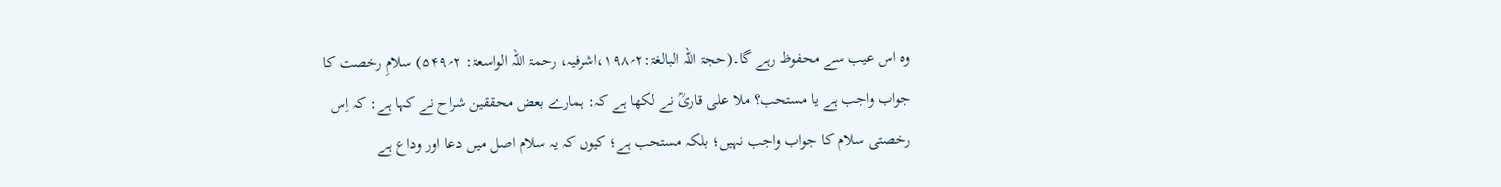وہ اس عیب سے محفوظ رہے گا۔(حجۃ اللہ البالغۃ:۲؍۱۹۸،اشرفیہ، رحمۃ اللہ الواسعۃ: ۲؍۵۴۹) سلامِ رخصت کا جواب واجب ہے یا مستحب؟ ملا علی قاریؒ نے لکھا ہے کہ: ہمارے بعض محققین شراح نے کہا ہے: کہ اِس رخصتی سلام کا جواب واجب نہیں؛ بلکہ مستحب ہے؛ کیوں کہ یہ سلام اصل میں دعا اور وداع ہے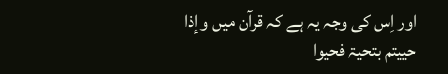اور اِس کی وجہ یہ ہے کہ قرآن میں وإذا حییتم بتحیۃ فحیوا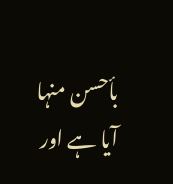بأحسن منہا آیا ہے اور